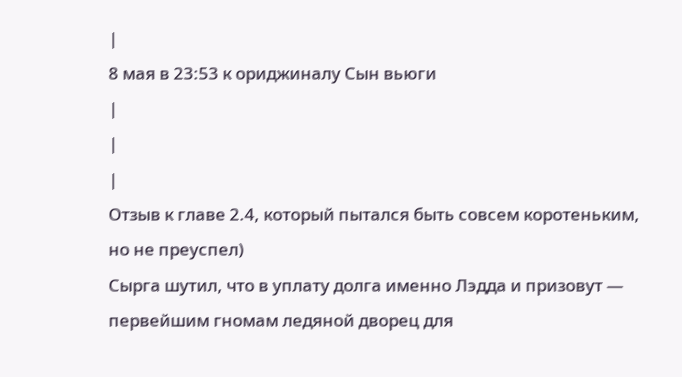|
8 мая в 23:53 к ориджиналу Сын вьюги
|
|
|
Отзыв к главе 2.4, который пытался быть совсем коротеньким, но не преуспел)
Сырга шутил, что в уплату долга именно Лэдда и призовут — первейшим гномам ледяной дворец для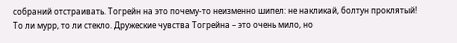собраний отстраивать. Тогрейн на это почему-то неизменно шипел: не накликай, болтун проклятый! То ли мурр, то ли стекло. Дружеские чувства Тогрейна – это очень мило, но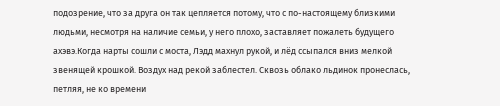подозрение, что за друга он так цепляется потому, что с по-настоящему близкими людьми, несмотря на наличие семьи, у него плохо, заставляет пожалеть будущего ахэвэ.Когда нарты сошли с моста, Лэдд махнул рукой, и лёд ссыпался вниз мелкой звенящей крошкой. Воздух над рекой заблестел. Сквозь облако льдинок пронеслась, петляя, не ко времени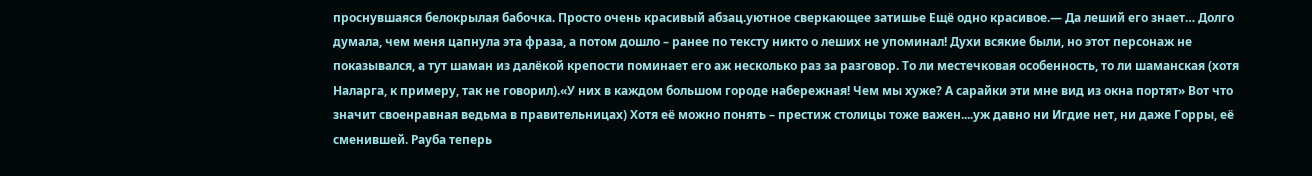проснувшаяся белокрылая бабочка. Просто очень красивый абзац.уютное сверкающее затишье Ещё одно красивое.— Да леший его знает… Долго думала, чем меня цапнула эта фраза, а потом дошло – ранее по тексту никто о леших не упоминал! Духи всякие были, но этот персонаж не показывался, а тут шаман из далёкой крепости поминает его аж несколько раз за разговор. То ли местечковая особенность, то ли шаманская (хотя Наларга, к примеру, так не говорил).«У них в каждом большом городе набережная! Чем мы хуже? А сарайки эти мне вид из окна портят» Вот что значит своенравная ведьма в правительницах) Хотя её можно понять – престиж столицы тоже важен....уж давно ни Игдие нет, ни даже Горры, её сменившей. Рауба теперь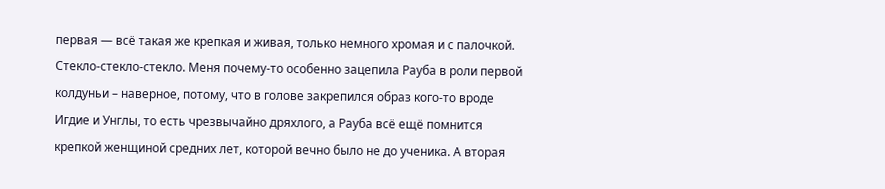первая — всё такая же крепкая и живая, только немного хромая и с палочкой. Стекло-стекло-стекло. Меня почему-то особенно зацепила Рауба в роли первой колдуньи – наверное, потому, что в голове закрепился образ кого-то вроде Игдие и Унглы, то есть чрезвычайно дряхлого, а Рауба всё ещё помнится крепкой женщиной средних лет, которой вечно было не до ученика. А вторая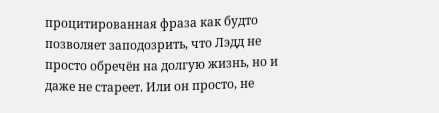процитированная фраза как будто позволяет заподозрить, что Лэдд не просто обречён на долгую жизнь, но и даже не стареет. Или он просто, не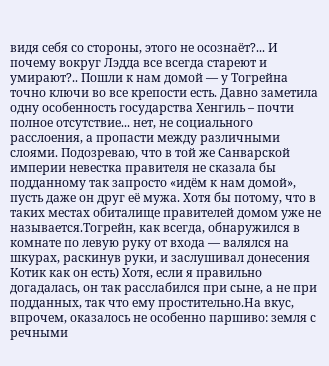видя себя со стороны, этого не осознаёт?... И почему вокруг Лэдда все всегда стареют и умирают?.. Пошли к нам домой — у Тогрейна точно ключи во все крепости есть. Давно заметила одну особенность государства Хенгиль – почти полное отсутствие... нет, не социального расслоения, а пропасти между различными слоями. Подозреваю, что в той же Санварской империи невестка правителя не сказала бы подданному так запросто «идём к нам домой», пусть даже он друг её мужа. Хотя бы потому, что в таких местах обиталище правителей домом уже не называется.Тогрейн, как всегда, обнаружился в комнате по левую руку от входа — валялся на шкурах, раскинув руки, и заслушивал донесения Котик как он есть) Хотя, если я правильно догадалась, он так расслабился при сыне, а не при подданных, так что ему простительно.На вкус, впрочем, оказалось не особенно паршиво: земля с речными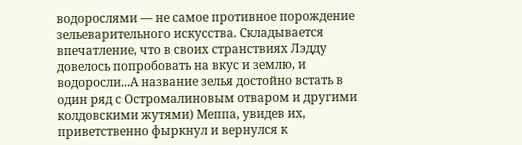водорослями — не самое противное порождение зельеварительного искусства. Складывается впечатление, что в своих странствиях Лэдду довелось попробовать на вкус и землю, и водоросли...А название зелья достойно встать в один ряд с Остромалиновым отваром и другими колдовскими жутями) Меппа, увидев их, приветственно фыркнул и вернулся к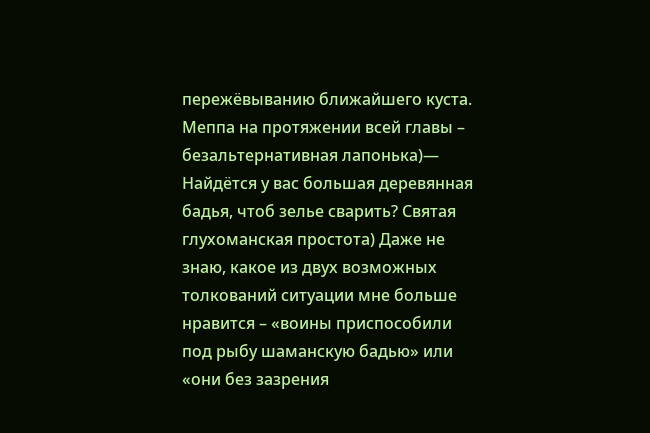пережёвыванию ближайшего куста. Меппа на протяжении всей главы – безальтернативная лапонька)— Найдётся у вас большая деревянная бадья, чтоб зелье сварить? Святая глухоманская простота) Даже не знаю, какое из двух возможных толкований ситуации мне больше нравится – «воины приспособили под рыбу шаманскую бадью» или «они без зазрения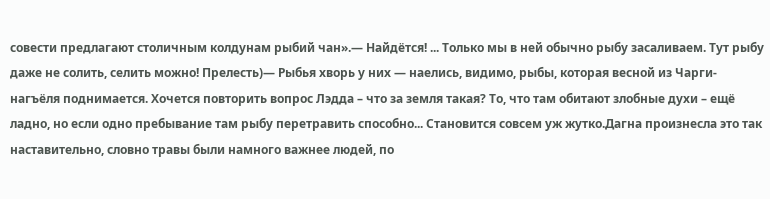совести предлагают столичным колдунам рыбий чан».— Найдётся! ... Только мы в ней обычно рыбу засаливаем. Тут рыбу даже не солить, селить можно! Прелесть)— Рыбья хворь у них — наелись, видимо, рыбы, которая весной из Чарги-нагъёля поднимается. Хочется повторить вопрос Лэдда – что за земля такая? То, что там обитают злобные духи – ещё ладно, но если одно пребывание там рыбу перетравить способно... Становится совсем уж жутко.Дагна произнесла это так наставительно, словно травы были намного важнее людей, по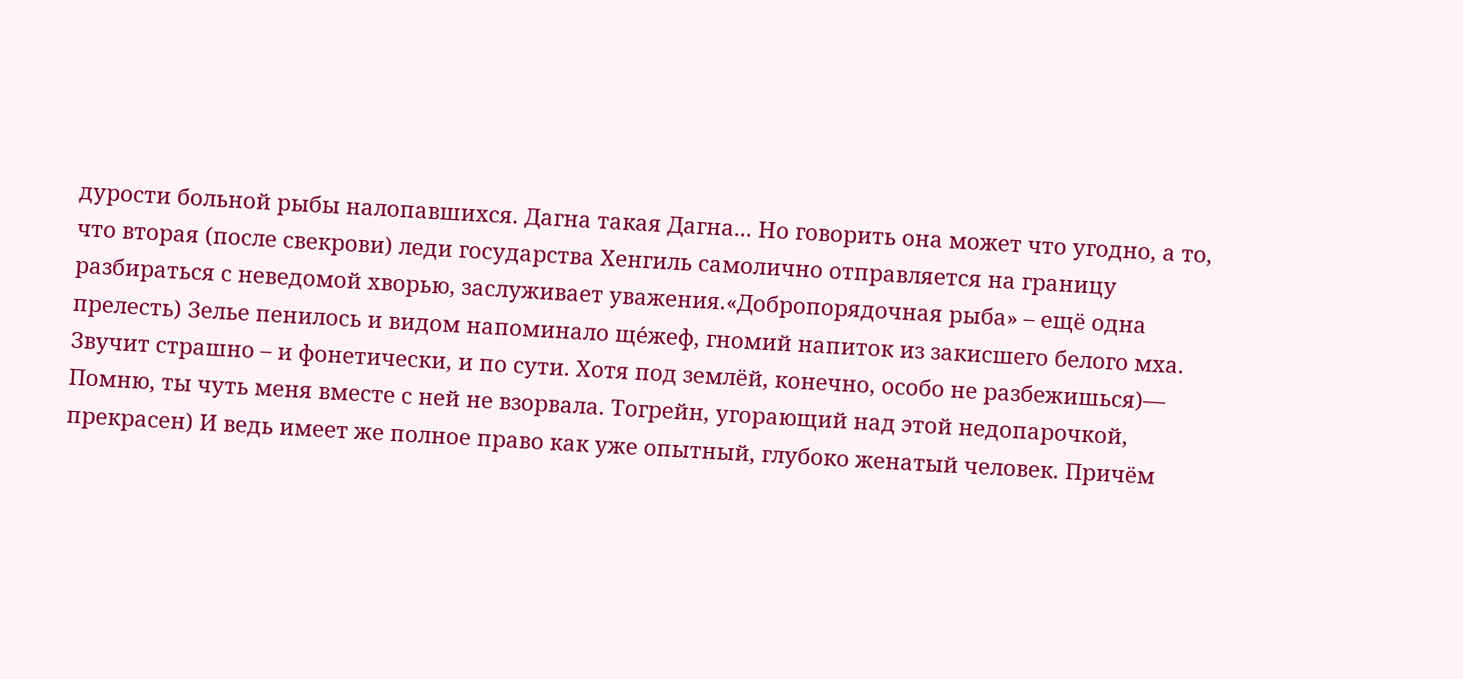дурости больной рыбы налопавшихся. Дагна такая Дагна... Но говорить она может что угодно, а то, что вторая (после свекрови) леди государства Хенгиль самолично отправляется на границу разбираться с неведомой хворью, заслуживает уважения.«Добропорядочная рыба» – ещё одна прелесть) Зелье пенилось и видом напоминало ще́жеф, гномий напиток из закисшего белого мха. Звучит страшно – и фонетически, и по сути. Хотя под землёй, конечно, особо не разбежишься)— Помню, ты чуть меня вместе с ней не взорвала. Тогрейн, угорающий над этой недопарочкой, прекрасен) И ведь имеет же полное право как уже опытный, глубоко женатый человек. Причём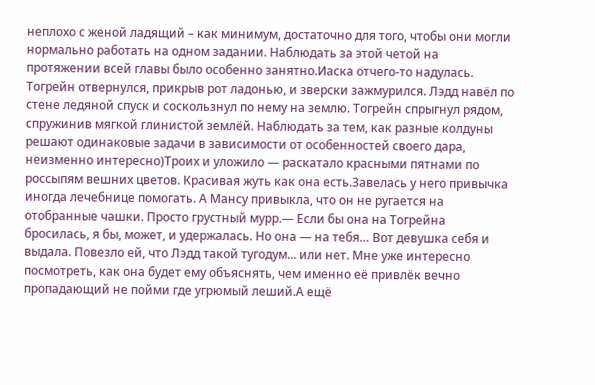неплохо с женой ладящий – как минимум, достаточно для того, чтобы они могли нормально работать на одном задании. Наблюдать за этой четой на протяжении всей главы было особенно занятно.Иаска отчего-то надулась. Тогрейн отвернулся, прикрыв рот ладонью, и зверски зажмурился. Лэдд навёл по стене ледяной спуск и соскользнул по нему на землю. Тогрейн спрыгнул рядом, спружинив мягкой глинистой землёй. Наблюдать за тем, как разные колдуны решают одинаковые задачи в зависимости от особенностей своего дара, неизменно интересно)Троих и уложило — раскатало красными пятнами по россыпям вешних цветов. Красивая жуть как она есть.Завелась у него привычка иногда лечебнице помогать. А Мансу привыкла, что он не ругается на отобранные чашки. Просто грустный мурр.— Если бы она на Тогрейна бросилась, я бы, может, и удержалась. Но она — на тебя… Вот девушка себя и выдала. Повезло ей, что Лэдд такой тугодум... или нет. Мне уже интересно посмотреть, как она будет ему объяснять, чем именно её привлёк вечно пропадающий не пойми где угрюмый леший.А ещё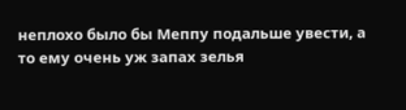неплохо было бы Меппу подальше увести, а то ему очень уж запах зелья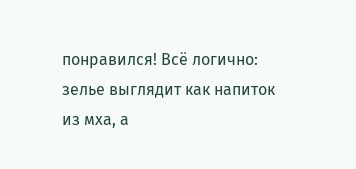понравился! Всё логично: зелье выглядит как напиток из мха, а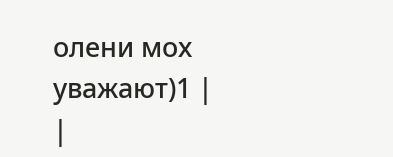олени мох уважают)1 |
|